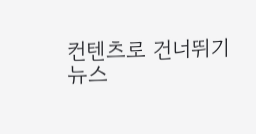컨텐츠로 건너뛰기
뉴스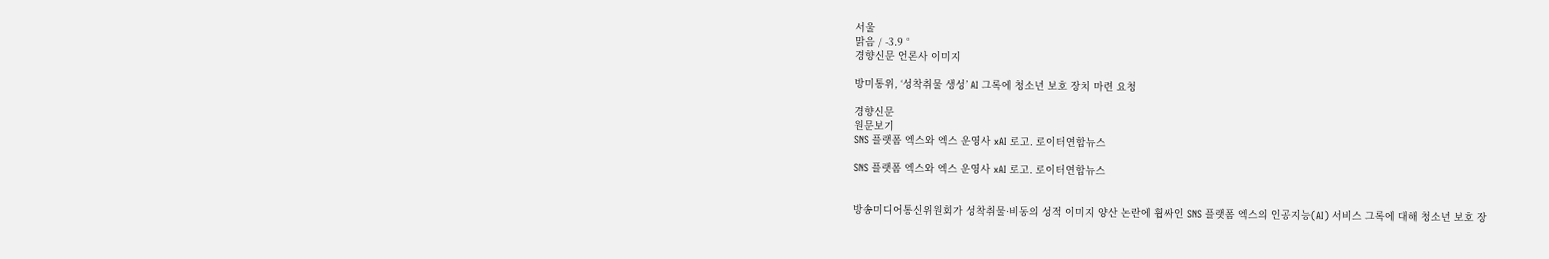서울
맑음 / -3.9 °
경향신문 언론사 이미지

방미통위, ‘성착취물 생성’ AI 그록에 청소년 보호 장치 마련 요청

경향신문
원문보기
SNS 플랫폼 엑스와 엑스 운영사 xAI 로고. 로이터연합뉴스

SNS 플랫폼 엑스와 엑스 운영사 xAI 로고. 로이터연합뉴스


방송미디어통신위원회가 성착취물·비동의 성적 이미지 양산 논란에 휩싸인 SNS 플랫폼 엑스의 인공지능(AI) 서비스 그록에 대해 청소년 보호 장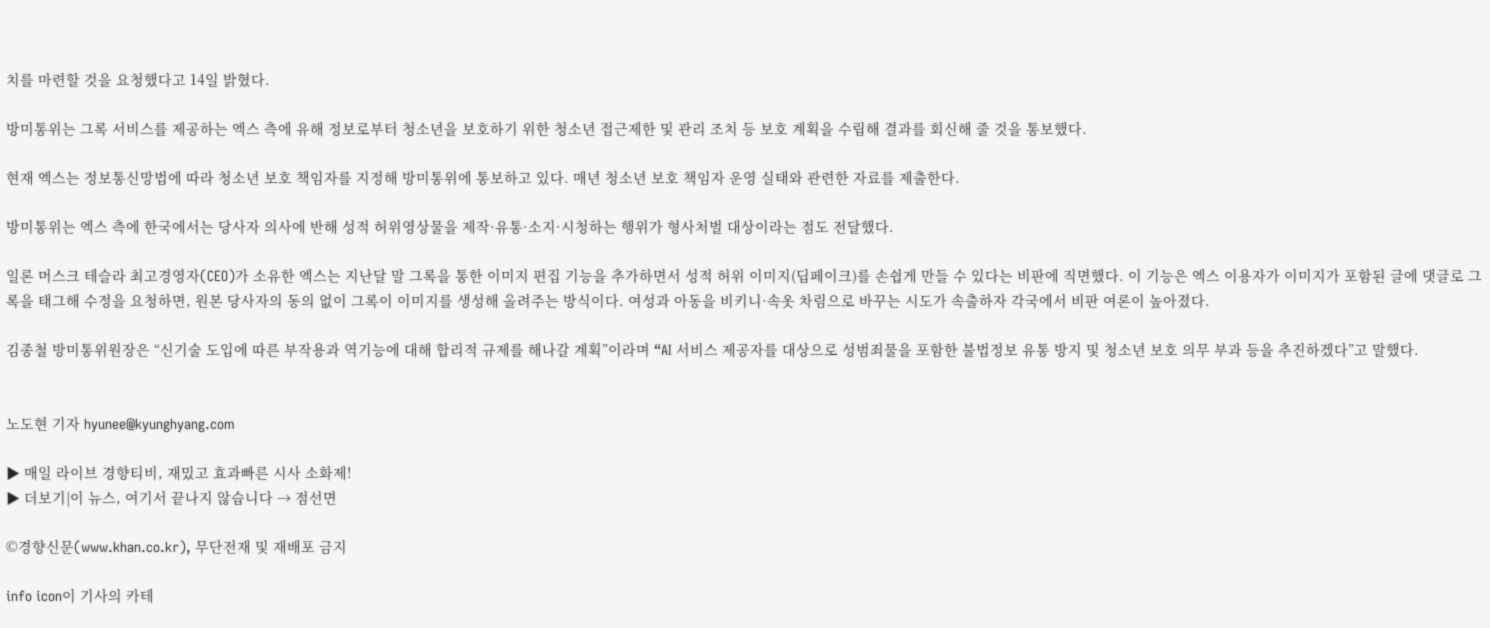치를 마련할 것을 요청했다고 14일 밝혔다.

방미통위는 그록 서비스를 제공하는 엑스 측에 유해 정보로부터 청소년을 보호하기 위한 청소년 접근제한 및 관리 조치 등 보호 계획을 수립해 결과를 회신해 줄 것을 통보했다.

현재 엑스는 정보통신망법에 따라 청소년 보호 책임자를 지정해 방미통위에 통보하고 있다. 매년 청소년 보호 책임자 운영 실태와 관련한 자료를 제출한다.

방미통위는 엑스 측에 한국에서는 당사자 의사에 반해 성적 허위영상물을 제작·유통·소지·시청하는 행위가 형사처벌 대상이라는 점도 전달했다.

일론 머스크 테슬라 최고경영자(CEO)가 소유한 엑스는 지난달 말 그록을 통한 이미지 편집 기능을 추가하면서 성적 허위 이미지(딥페이크)를 손쉽게 만들 수 있다는 비판에 직면했다. 이 기능은 엑스 이용자가 이미지가 포함된 글에 댓글로 그록을 태그해 수정을 요청하면, 원본 당사자의 동의 없이 그록이 이미지를 생성해 올려주는 방식이다. 여성과 아동을 비키니·속옷 차림으로 바꾸는 시도가 속출하자 각국에서 비판 여론이 높아졌다.

김종철 방미통위원장은 “신기술 도입에 따른 부작용과 역기능에 대해 합리적 규제를 해나갈 계획”이라며 “AI 서비스 제공자를 대상으로 성범죄물을 포함한 불법정보 유통 방지 및 청소년 보호 의무 부과 등을 추진하겠다”고 말했다.


노도현 기자 hyunee@kyunghyang.com

▶ 매일 라이브 경향티비, 재밌고 효과빠른 시사 소화제!
▶ 더보기|이 뉴스, 여기서 끝나지 않습니다 → 점선면

©경향신문(www.khan.co.kr), 무단전재 및 재배포 금지

info icon이 기사의 카테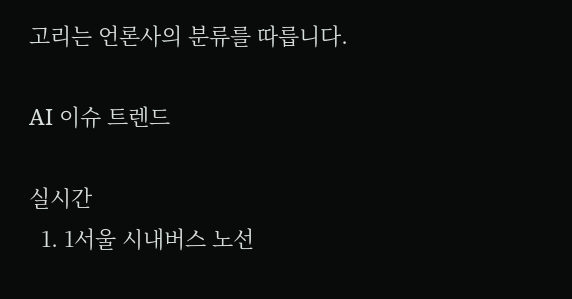고리는 언론사의 분류를 따릅니다.

AI 이슈 트렌드

실시간
  1. 1서울 시내버스 노선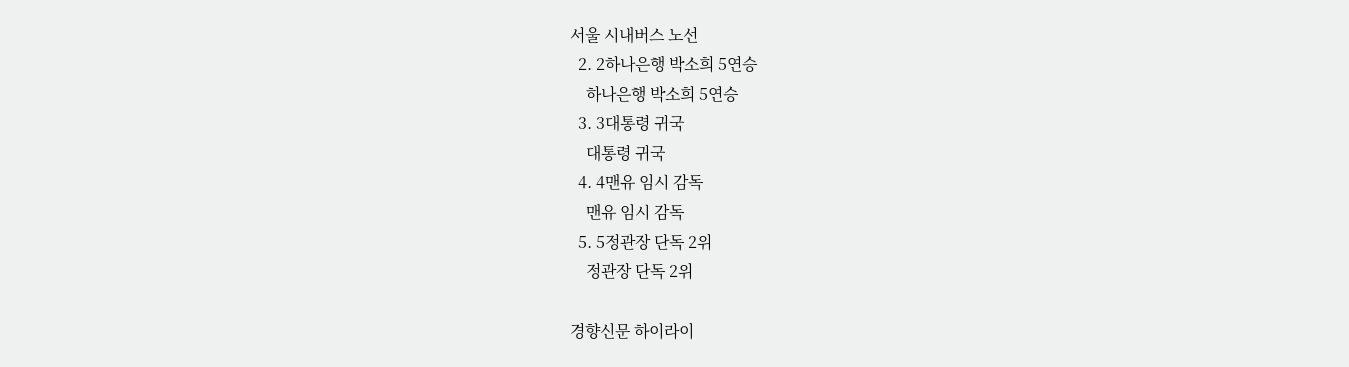서울 시내버스 노선
  2. 2하나은행 박소희 5연승
    하나은행 박소희 5연승
  3. 3대통령 귀국
    대통령 귀국
  4. 4맨유 임시 감독
    맨유 임시 감독
  5. 5정관장 단독 2위
    정관장 단독 2위

경향신문 하이라이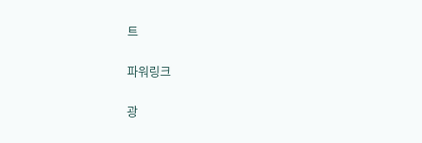트

파워링크

광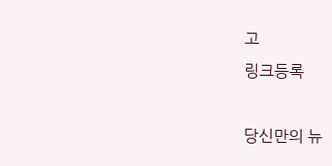고
링크등록

당신만의 뉴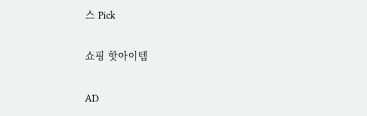스 Pick

쇼핑 핫아이템

AD